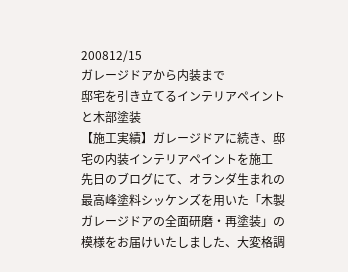200812/15
ガレージドアから内装まで
邸宅を引き立てるインテリアペイントと木部塗装
【施工実績】ガレージドアに続き、邸宅の内装インテリアペイントを施工
先日のブログにて、オランダ生まれの最高峰塗料シッケンズを用いた「木製ガレージドアの全面研磨・再塗装」の模様をお届けいたしました、大変格調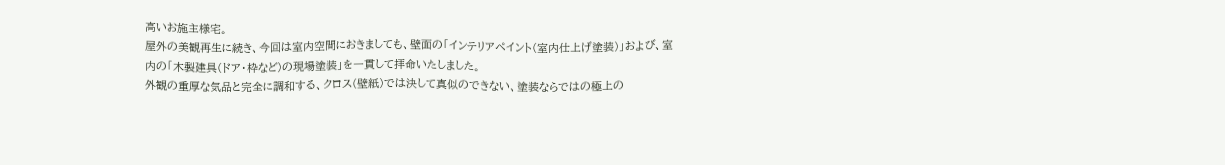高いお施主様宅。
屋外の美観再生に続き、今回は室内空間におきましても、壁面の「インテリアペイント(室内仕上げ塗装)」および、室内の「木製建具(ドア・枠など)の現場塗装」を一貫して拝命いたしました。
外観の重厚な気品と完全に調和する、クロス(壁紙)では決して真似のできない、塗装ならではの極上の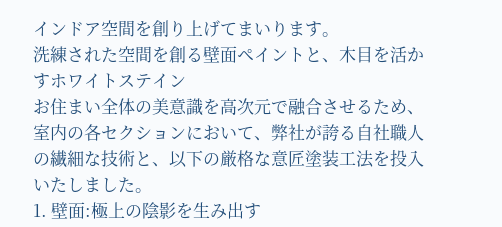インドア空間を創り上げてまいります。
洗練された空間を創る壁面ペイントと、木目を活かすホワイトステイン
お住まい全体の美意識を高次元で融合させるため、室内の各セクションにおいて、弊社が誇る自社職人の繊細な技術と、以下の厳格な意匠塗装工法を投入いたしました。
1. 壁面:極上の陰影を生み出す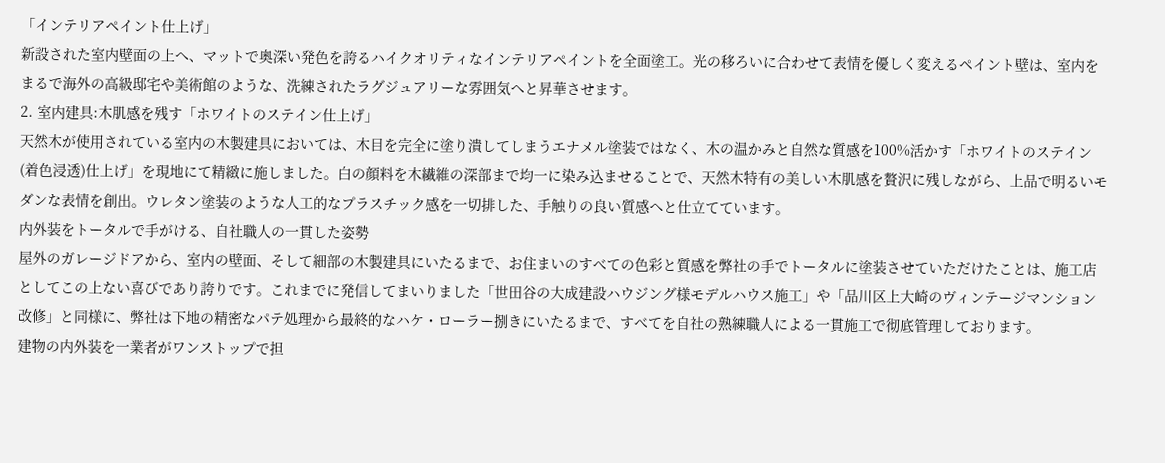「インテリアペイント仕上げ」
新設された室内壁面の上へ、マットで奥深い発色を誇るハイクオリティなインテリアペイントを全面塗工。光の移ろいに合わせて表情を優しく変えるペイント壁は、室内をまるで海外の高級邸宅や美術館のような、洗練されたラグジュアリーな雰囲気へと昇華させます。
2. 室内建具:木肌感を残す「ホワイトのステイン仕上げ」
天然木が使用されている室内の木製建具においては、木目を完全に塗り潰してしまうエナメル塗装ではなく、木の温かみと自然な質感を100%活かす「ホワイトのステイン(着色浸透)仕上げ」を現地にて精緻に施しました。白の顔料を木繊維の深部まで均一に染み込ませることで、天然木特有の美しい木肌感を贅沢に残しながら、上品で明るいモダンな表情を創出。ウレタン塗装のような人工的なプラスチック感を一切排した、手触りの良い質感へと仕立てています。
内外装をトータルで手がける、自社職人の一貫した姿勢
屋外のガレージドアから、室内の壁面、そして細部の木製建具にいたるまで、お住まいのすべての色彩と質感を弊社の手でトータルに塗装させていただけたことは、施工店としてこの上ない喜びであり誇りです。これまでに発信してまいりました「世田谷の大成建設ハウジング様モデルハウス施工」や「品川区上大崎のヴィンテージマンション改修」と同様に、弊社は下地の精密なパテ処理から最終的なハケ・ローラー捌きにいたるまで、すべてを自社の熟練職人による一貫施工で彻底管理しております。
建物の内外装を一業者がワンストップで担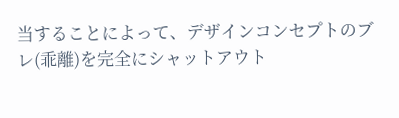当することによって、デザインコンセプトのブレ(乖離)を完全にシャットアウト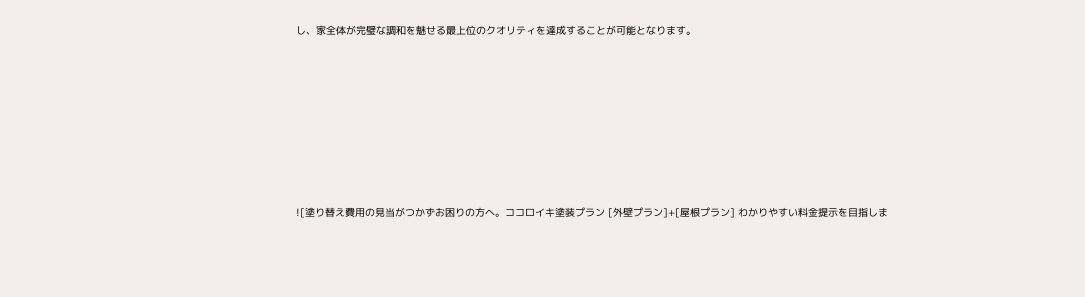し、家全体が完璧な調和を魅せる最上位のクオリティを達成することが可能となります。













![塗り替え費用の見当がつかずお困りの方へ。ココロイキ塗装プラン [外壁プラン]+[屋根プラン] わかりやすい料金提示を目指しま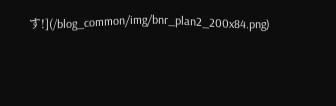す!](/blog_common/img/bnr_plan2_200x84.png)